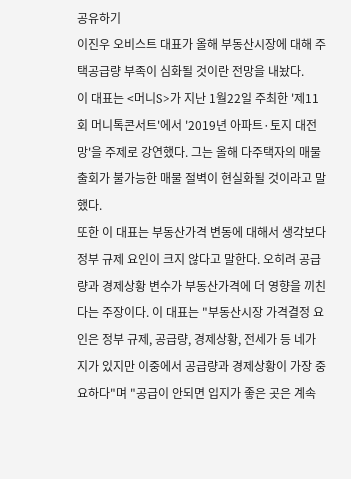공유하기
이진우 오비스트 대표가 올해 부동산시장에 대해 주택공급량 부족이 심화될 것이란 전망을 내놨다.
이 대표는 <머니S>가 지난 1월22일 주최한 '제11회 머니톡콘서트'에서 '2019년 아파트·토지 대전망'을 주제로 강연했다. 그는 올해 다주택자의 매물 출회가 불가능한 매물 절벽이 현실화될 것이라고 말했다.
또한 이 대표는 부동산가격 변동에 대해서 생각보다 정부 규제 요인이 크지 않다고 말한다. 오히려 공급량과 경제상황 변수가 부동산가격에 더 영향을 끼친다는 주장이다. 이 대표는 "부동산시장 가격결정 요인은 정부 규제, 공급량, 경제상황, 전세가 등 네가지가 있지만 이중에서 공급량과 경제상황이 가장 중요하다"며 "공급이 안되면 입지가 좋은 곳은 계속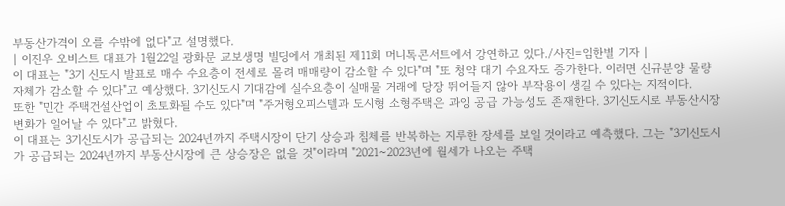부동산가격이 오를 수밖에 없다"고 설명했다.
| 이진우 오비스트 대표가 1월22일 광화문 교보생명 빌딩에서 개최된 제11회 머니톡콘서트에서 강연하고 있다./사진=임한별 기자 |
이 대표는 "3기 신도시 발표로 매수 수요층이 전세로 몰려 매매량이 감소할 수 있다"며 "또 청약 대기 수요자도 증가한다. 이러면 신규분양 물량 자체가 감소할 수 있다"고 예상했다. 3기신도시 기대감에 실수요층이 실매물 거래에 당장 뛰어들지 않아 부작용이 생길 수 있다는 지적이다.
또한 "민간 주택건설산업이 초토화될 수도 있다"며 "주거형오피스텔과 도시형 소형주택은 과잉 공급 가능성도 존재한다. 3기신도시로 부동산시장 변화가 일어날 수 있다"고 밝혔다.
이 대표는 3기신도시가 공급되는 2024년까지 주택시장이 단기 상승과 침체를 반복하는 지루한 장세를 보일 것이라고 예측했다. 그는 "3기신도시가 공급되는 2024년까지 부동산시장에 큰 상승장은 없을 것"이라며 "2021~2023년에 월세가 나오는 주택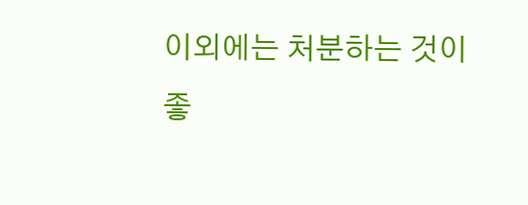이외에는 처분하는 것이 좋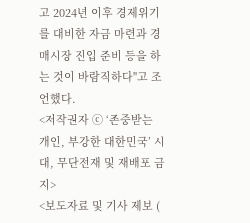고 2024년 이후 경제위기를 대비한 자금 마련과 경매시장 진입 준비 등을 하는 것이 바람직하다"고 조언했다.
<저작권자 ⓒ ‘존중받는 개인, 부강한 대한민국’ 시대, 무단전재 및 재배포 금지>
<보도자료 및 기사 제보 (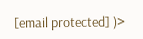[email protected] )>